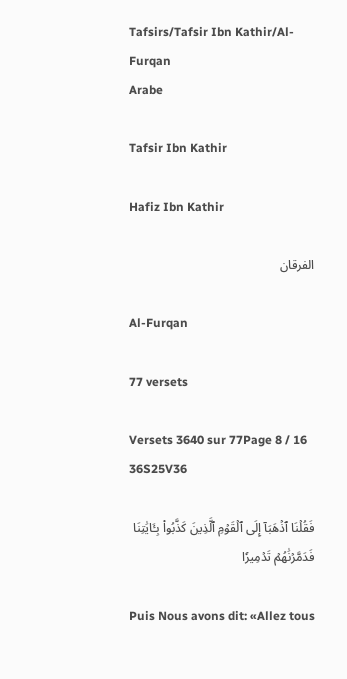Tafsirs/Tafsir Ibn Kathir/Al-Furqan
Arabe

Tafsir Ibn Kathir

Hafiz Ibn Kathir

الفرقان

Al-Furqan

77 versets

Versets 3640 sur 77Page 8 / 16
36S25V36

فَقُلۡنَا ٱذۡهَبَآ إِلَى ٱلۡقَوۡمِ ٱلَّذِينَ كَذَّبُواْ بِـَٔايَٰتِنَا فَدَمَّرۡنَٰهُمۡ تَدۡمِيرٗا

Puis Nous avons dit: «Allez tous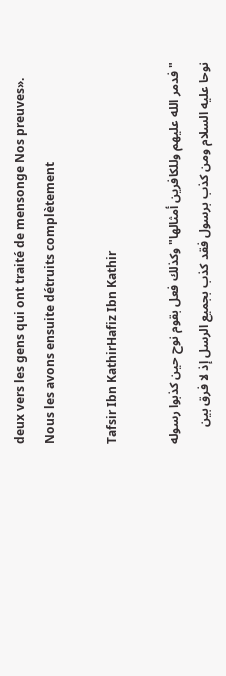deux vers les gens qui ont traité de mensonge Nos preuves». Nous les avons ensuite détruits complètement

Tafsir Ibn KathirHafiz Ibn Kathir

"فدمر الله عليهم وللكافرين أمثالها" وكذلك فعل بقوم نوح حين كذبوا رسوله نوحا عليه السلام ومن كذب برسول فقد كذب بجميع الرسل إذ لا فرق بين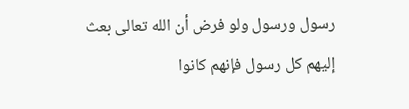رسول ورسول ولو فرض أن الله تعالى بعث إليهم كل رسول فإنهم كانوا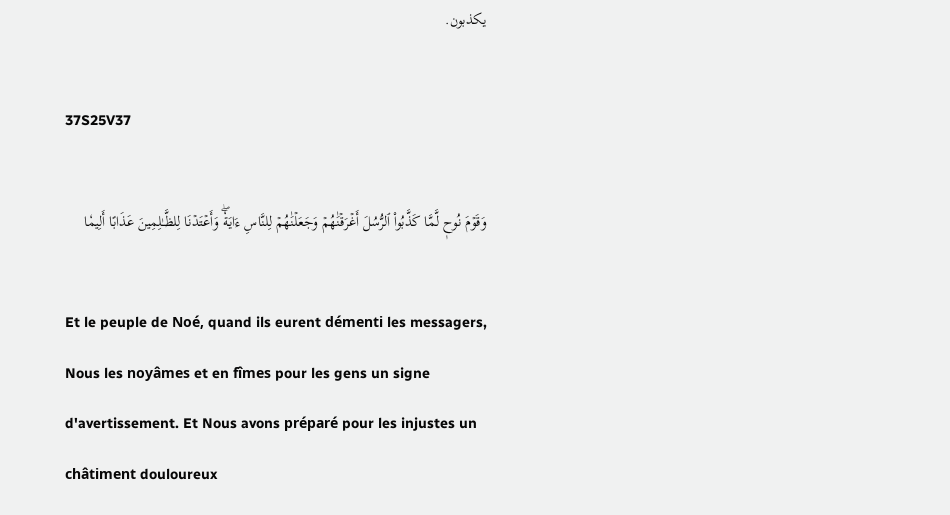يكذبون.

37S25V37

وَقَوۡمَ نُوحٖ لَّمَّا كَذَّبُواْ ٱلرُّسُلَ أَغۡرَقۡنَٰهُمۡ وَجَعَلۡنَٰهُمۡ لِلنَّاسِ ءَايَةٗۖ وَأَعۡتَدۡنَا لِلظَّـٰلِمِينَ عَذَابًا أَلِيمٗا

Et le peuple de Noé, quand ils eurent démenti les messagers, Nous les noyâmes et en fîmes pour les gens un signe d'avertissement. Et Nous avons préparé pour les injustes un châtiment douloureux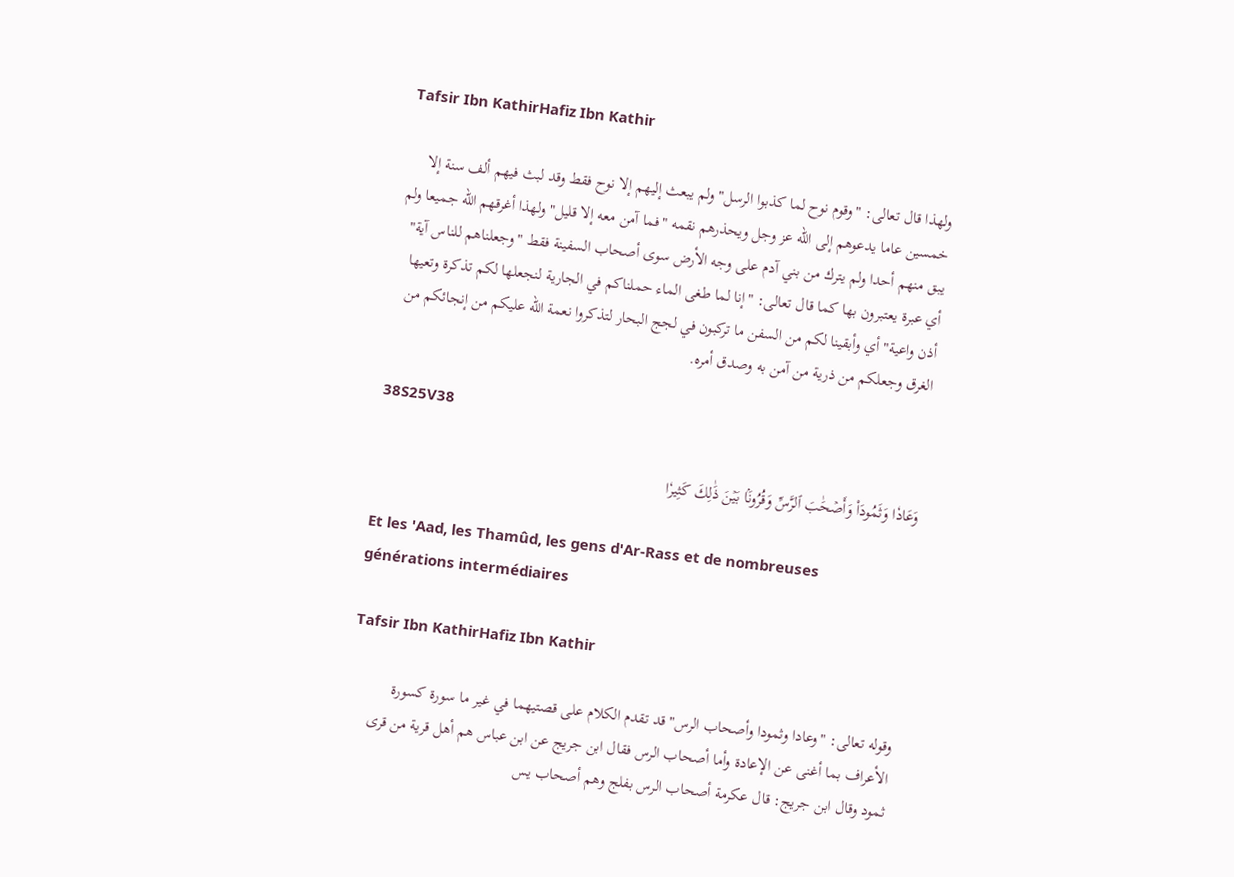Tafsir Ibn KathirHafiz Ibn Kathir

ولهذا قال تعالى: "وقوم نوح لما كذبوا الرسل" ولم يبعث إليهم إلا نوح فقط وقد لبث فيهم ألف سنة إلا خمسين عاما يدعوهم إلى الله عز وجل ويحذرهم نقمه "فما آمن معه إلا قليل" ولهذا أغرقهم الله جميعا ولم يبق منهم أحدا ولم يترك من بني آدم على وجه الأرض سوى أصحاب السفينة فقط "وجعلناهم للناس آية" أي عبرة يعتبرون بها كما قال تعالى: "إنا لما طغى الماء حملناكم في الجارية لنجعلها لكم تذكرة وتعيها أذن واعية" أي وأبقينا لكم من السفن ما تركبون في لجج البحار لتذكروا نعمة الله عليكم من إنجائكم من الغرق وجعلكم من ذرية من آمن به وصدق أمره.

38S25V38

وَعَادٗا وَثَمُودَاْ وَأَصۡحَٰبَ ٱلرَّسِّ وَقُرُونَۢا بَيۡنَ ذَٰلِكَ كَثِيرٗا

Et les 'Aad, les Thamûd, les gens d'Ar-Rass et de nombreuses générations intermédiaires

Tafsir Ibn KathirHafiz Ibn Kathir

وقوله تعالى: "وعادا وثمودا وأصحاب الرس" قد تقدم الكلام على قصتيهما في غير ما سورة كسورة الأعراف بما أغنى عن الإعادة وأما أصحاب الرس فقال ابن جريج عن ابن عباس هم أهل قرية من قرى ثمود وقال ابن جريج: قال عكرمة أصحاب الرس بفلج وهم أصحاب يس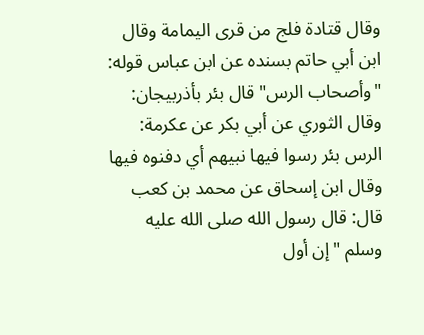وقال قتادة فلج من قرى اليمامة وقال ابن أبي حاتم بسنده عن ابن عباس قوله: "وأصحاب الرس" قال بئر بأذربيجان: وقال الثوري عن أبي بكر عن عكرمة: الرس بئر رسوا فيها نبيهم أي دفنوه فيها وقال ابن إسحاق عن محمد بن كعب قال: قال رسول الله صلى الله عليه وسلم "إن أول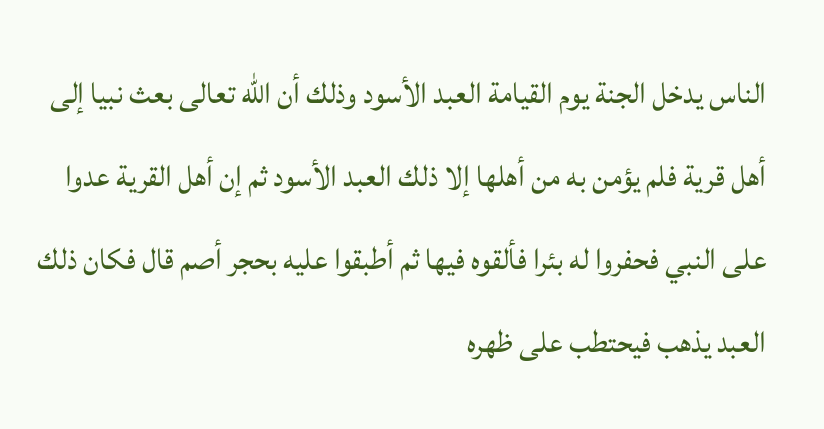الناس يدخل الجنة يوم القيامة العبد الأسود وذلك أن الله تعالى بعث نبيا إلى أهل قرية فلم يؤمن به من أهلها إلا ذلك العبد الأسود ثم إن أهل القرية عدوا على النبي فحفروا له بئرا فألقوه فيها ثم أطبقوا عليه بحجر أصم قال فكان ذلك العبد يذهب فيحتطب على ظهره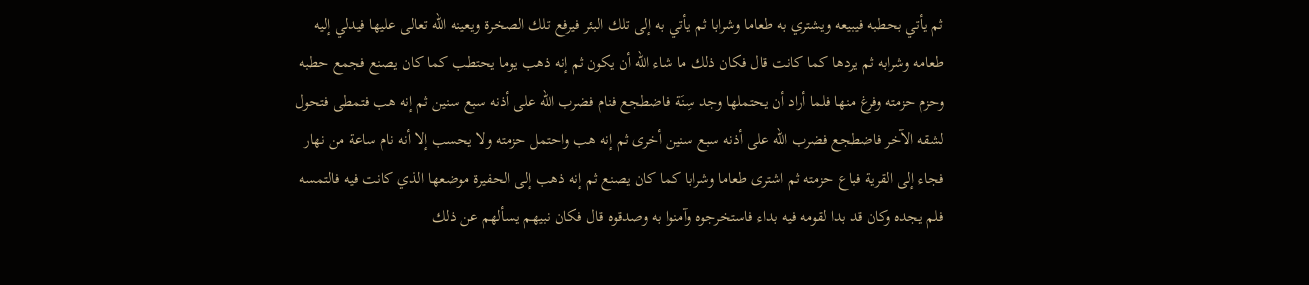ثم يأتي بحطبه فيبيعه ويشتري به طعاما وشرابا ثم يأتي به إلى تلك البئر فيرفع تلك الصخرة ويعينه الله تعالى عليها فيدلي إليه طعامه وشرابه ثم يردها كما كانت قال فكان ذلك ما شاء الله أن يكون ثم إنه ذهب يوما يحتطب كما كان يصنع فجمع حطبه وحزم حزمته وفرغ منها فلما أراد أن يحتملها وجد سِنَة فاضطجع فنام فضرب الله على أذنه سبع سنين ثم إنه هب فتمطى فتحول لشقه الآخر فاضطجع فضرب الله على أذنه سبع سنين أخرى ثم إنه هب واحتمل حزمته ولا يحسب إلا أنه نام ساعة من نهار فجاء إلى القرية فباع حزمته ثم اشترى طعاما وشرابا كما كان يصنع ثم إنه ذهب إلى الحفيرة موضعها الذي كانت فيه فالتمسه فلم يجده وكان قد بدا لقومه فيه بداء فاستخرجوه وآمنوا به وصدقوه قال فكان نبيهم يسألهم عن ذلك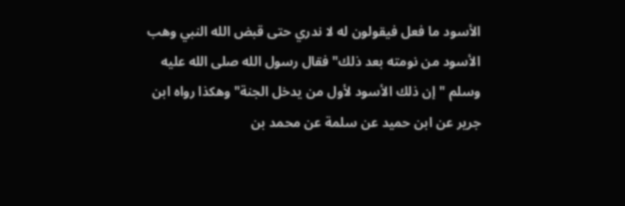الأسود ما فعل فيقولون له لا ندري حتى قبض الله النبي وهب الأسود من نومته بعد ذلك" فقال رسول الله صلى الله عليه وسلم "إن ذلك الأسود لأول من يدخل الجنة" وهكذا رواه ابن جرير عن ابن حميد عن سلمة عن محمد بن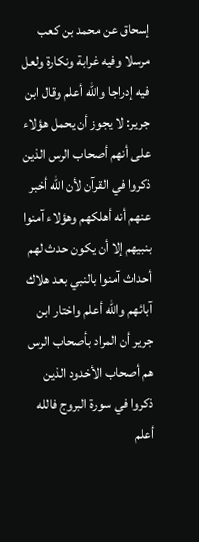إسحاق عن محمد بن كعب مرسلا وفيه غرابة ونكارة ولعل فيه إدراجا والله أعلم وقال ابن جرير: لا يجوز أن يحمل هؤلاء على أنهم أصحاب الرس الذين ذكروا في القرآن لأن الله أخبر عنهم أنه أهلكهم وهؤلاء آمنوا بنبيهم إلا أن يكون حدث لهم أحداث آمنوا بالنبي بعد هلاك آبائهم والله أعلم واختار ابن جرير أن المراد بأصحاب الرس هم أصحاب الأخدود الذين ذكروا في سورة البروج فالله أعلم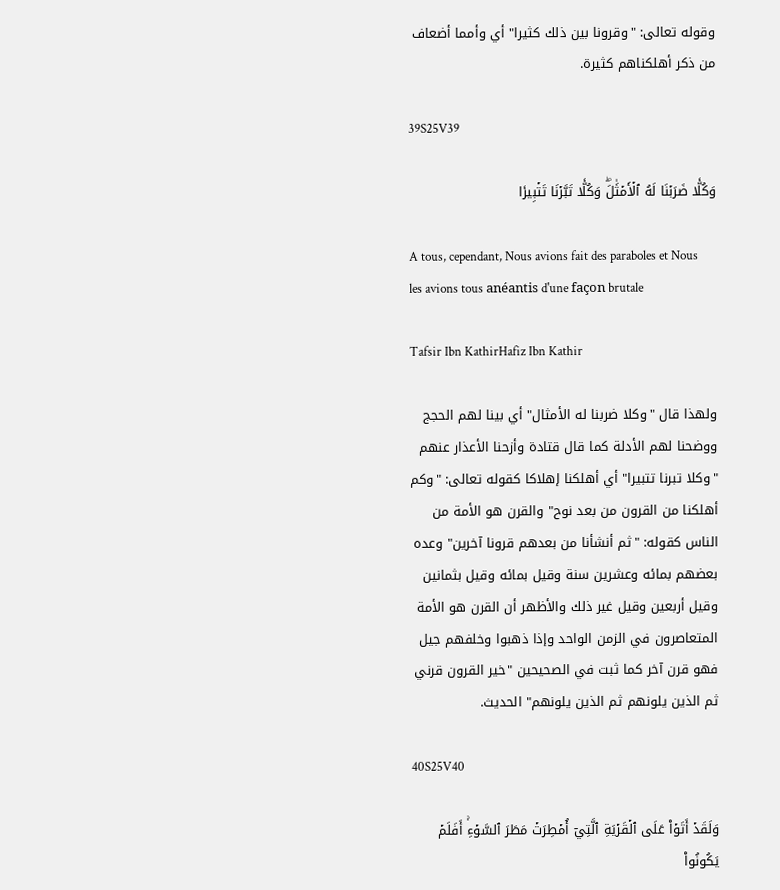وقوله تعالى: "وقرونا بين ذلك كثيرا" أي وأمما أضعاف من ذكر أهلكناهم كثيرة.

39S25V39

وَكُلّٗا ضَرَبۡنَا لَهُ ٱلۡأَمۡثَٰلَۖ وَكُلّٗا تَبَّرۡنَا تَتۡبِيرٗا

A tous, cependant, Nous avions fait des paraboles et Nous les avions tous anéantis d'une façon brutale

Tafsir Ibn KathirHafiz Ibn Kathir

ولهذا قال "وكلا ضربنا له الأمثال" أي بينا لهم الحجج ووضحنا لهم الأدلة كما قال قتادة وأزحنا الأعذار عنهم "وكلا تبرنا تتبيرا" أي أهلكنا إهلاكا كقوله تعالى: "وكم أهلكنا من القرون من بعد نوح" والقرن هو الأمة من الناس كقوله: "ثم أنشأنا من بعدهم قرونا آخرين" وعده بعضهم بمائه وعشرين سنة وقيل بمائه وقيل بثمانين وقيل أربعين وقيل غير ذلك والأظهر أن القرن هو الأمة المتعاصرون في الزمن الواحد وإذا ذهبوا وخلفهم جيل فهو قرن آخر كما ثبت في الصحيحين "خير القرون قرني ثم الذين يلونهم ثم الذين يلونهم" الحديث.

40S25V40

وَلَقَدۡ أَتَوۡاْ عَلَى ٱلۡقَرۡيَةِ ٱلَّتِيٓ أُمۡطِرَتۡ مَطَرَ ٱلسَّوۡءِۚ أَفَلَمۡ يَكُونُواْ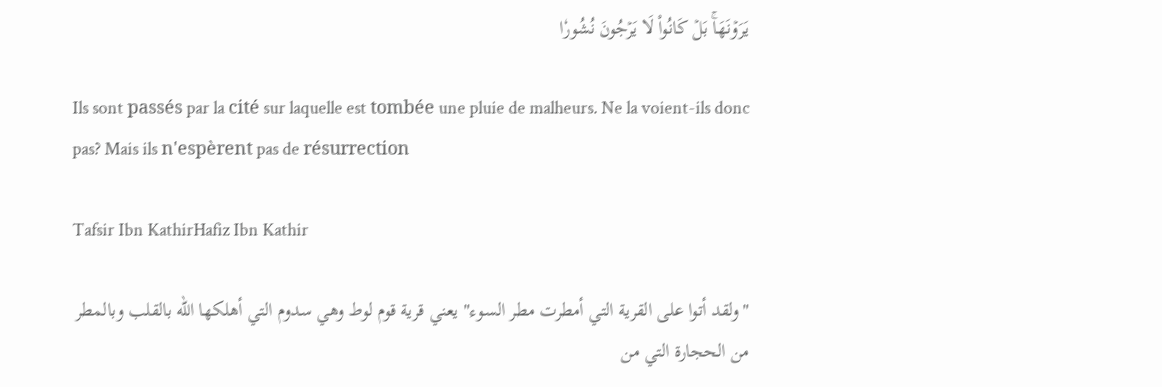يَرَوۡنَهَاۚ بَلۡ كَانُواْ لَا يَرۡجُونَ نُشُورٗا

Ils sont passés par la cité sur laquelle est tombée une pluie de malheurs. Ne la voient-ils donc pas? Mais ils n'espèrent pas de résurrection

Tafsir Ibn KathirHafiz Ibn Kathir

"ولقد أتوا على القرية التي أمطرت مطر السوء" يعني قرية قوم لوط وهي سدوم التي أهلكها الله بالقلب وبالمطر من الحجارة التي من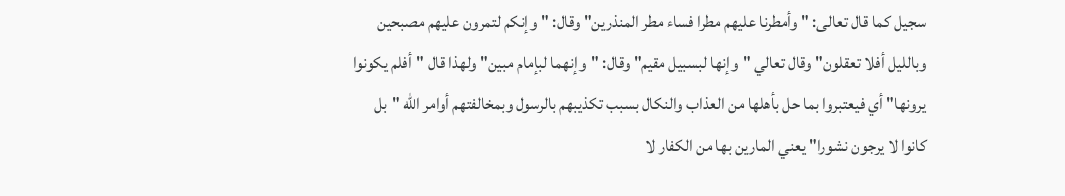سجيل كما قال تعالى: "وأمطرنا عليهم مطرا فساء مطر المنذرين" وقال: "وإنكم لتمرون عليهم مصبحين وبالليل أفلا تعقلون" وقال تعالي "وإنها لبسبيل مقيم" وقال: "وإنهما لبإمام مبين" ولهذا قال "أفلم يكونوا يرونها" أي فيعتبروا بما حل بأهلها من العذاب والنكال بسبب تكذيبهم بالرسول وبمخالفتهم أوامر الله "بل كانوا لا يرجون نشورا" يعني المارين بها من الكفار لا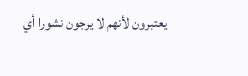يعتبرون لأنهم لا يرجون نشورا أي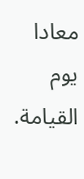معادا يوم القيامة.